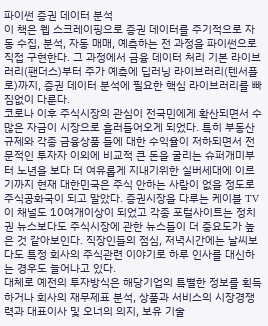파이썬 증권 데이터 분석
이 책은 웹 스크레이핑으로 증권 데이터를 주기적으로 자동 수집, 분석, 자동 매매, 예측하는 전 과정을 파이썬으로 직접 구현한다. 그 과정에서 금융 데이터 처리 기본 라이브러리(팬더스)부터 주가 예측에 딥러닝 라이브러리(텐서플로)까지, 증권 데이터 분석에 필요한 핵심 라이브러리를 빠짐없이 다룬다.
코로나 이후 주식시장의 관심이 전국민에게 확산되면서 수많은 자금이 시장으로 흘러들어오게 되었다. 특히 부동산 규제와 각종 금융상품 들에 대한 수익율이 저하되면서 전문적인 투자자 이외에 비교적 큰 돈을 굴리는 슈퍼개미부터 노년을 보다 더 여유롭게 지내기위한 실버세대에 이르기까지 현재 대한민국은 주식 안하는 사람이 없을 정도로 주식공화국이 되고 말았다. 증권시장을 다루는 케이블 TV이 채널도 10여개이상이 되었고 각종 포털사이트는 정치권 뉴스보다도 주식시장에 관한 뉴스들이 더 중요도가 높은 것 같아보인다. 직장인들의 점심, 저녁시간에는 날씨보다도 특정 회사의 주식관련 이야기로 하루 인사를 대신하는 경우도 늘어나고 있다.
대체로 예전의 투자방식은 해당기업의 특별한 정보를 획득하거나 회사의 재무제표 분석, 상품과 서비스의 시장경쟁력과 대표이사 및 오너의 의지, 보유 기술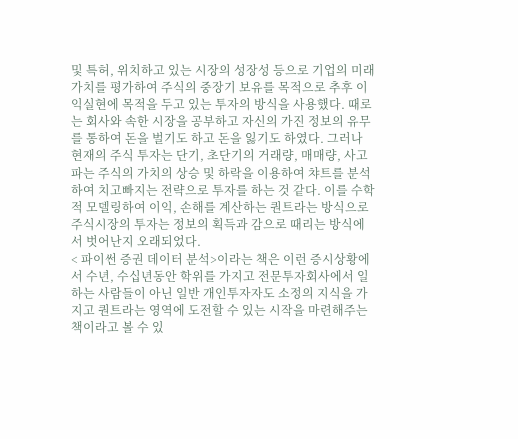및 특허, 위치하고 있는 시장의 성장성 등으로 기업의 미래가치를 평가하여 주식의 중장기 보유를 목적으로 추후 이익실현에 목적을 두고 있는 투자의 방식을 사용했다. 때로는 회사와 속한 시장을 공부하고 자신의 가진 정보의 유무를 통하여 돈을 벌기도 하고 돈을 잃기도 하였다. 그러나 현재의 주식 투자는 단기, 초단기의 거래량, 매매량, 사고파는 주식의 가치의 상승 및 하락을 이용하여 챠트를 분석하여 치고빠지는 전략으로 투자를 하는 것 같다. 이를 수학적 모델링하여 이익, 손해를 계산하는 퀀트라는 방식으로 주식시장의 투자는 정보의 획득과 감으로 때리는 방식에서 벗어난지 오래되었다.
< 파이썬 증권 데이터 분석>이라는 책은 이런 증시상황에서 수년, 수십년동안 학위를 가지고 전문투자회사에서 일하는 사람들이 아닌 일반 개인투자자도 소정의 지식을 가지고 퀀트라는 영역에 도전할 수 있는 시작을 마련해주는 책이라고 볼 수 있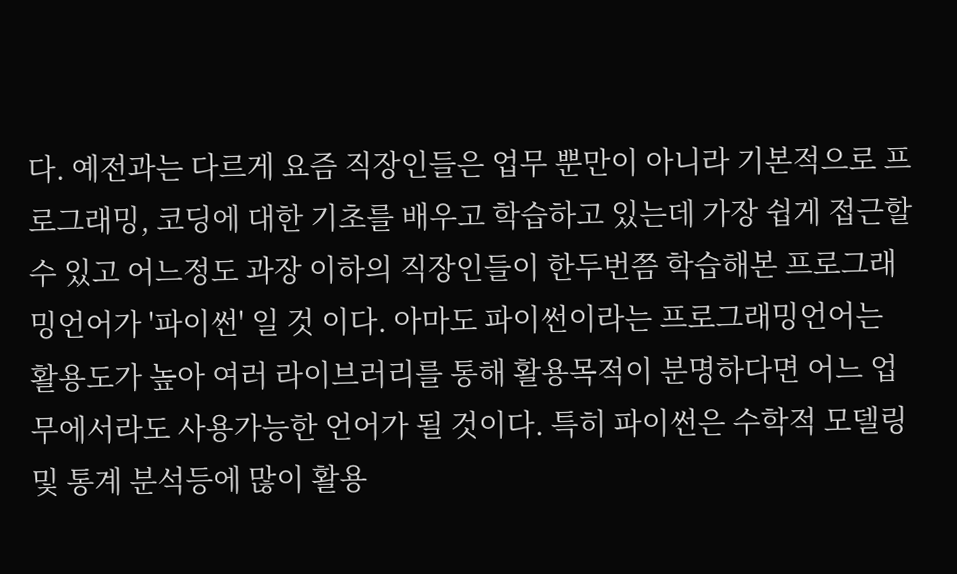다. 예전과는 다르게 요즘 직장인들은 업무 뿐만이 아니라 기본적으로 프로그래밍, 코딩에 대한 기초를 배우고 학습하고 있는데 가장 쉽게 접근할 수 있고 어느정도 과장 이하의 직장인들이 한두번쯤 학습해본 프로그래밍언어가 '파이썬' 일 것 이다. 아마도 파이썬이라는 프로그래밍언어는 활용도가 높아 여러 라이브러리를 통해 활용목적이 분명하다면 어느 업무에서라도 사용가능한 언어가 될 것이다. 특히 파이썬은 수학적 모델링 및 통계 분석등에 많이 활용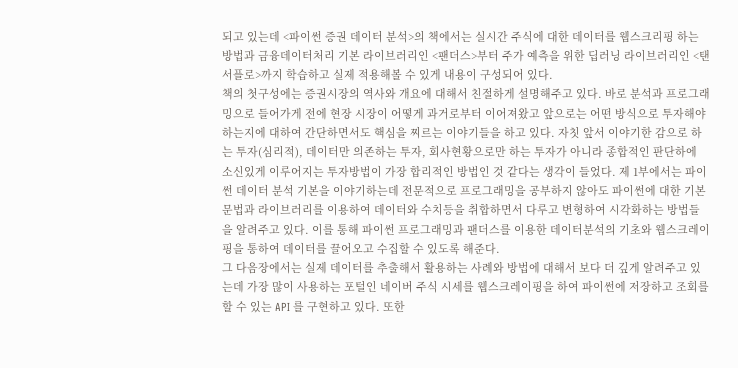되고 있는데 <파이썬 증권 데이터 분석>의 책에서는 실시간 주식에 대한 데이터를 웹스크리핑 하는 방법과 금융데이터처리 기본 라이브러리인 <팬더스>부터 주가 예측을 위한 딥러닝 라이브러리인 <탠서플로>까지 학습하고 실제 적용해볼 수 있게 내용이 구성되어 있다.
책의 첫구성에는 증권시장의 역사와 개요에 대해서 친절하게 설명해주고 있다. 바로 분석과 프로그래밍으로 들어가게 전에 현장 시장이 어떻게 과거로부터 이어져왔고 앞으로는 어떤 방식으로 투자해야하는지에 대하여 간단하면서도 핵심을 찌르는 이야기들을 하고 있다. 자칫 앞서 이야기한 감으로 하는 투자(심리적), 데이터만 의존하는 투자, 회사현황으로만 하는 투자가 아니라 종합적인 판단하에 소신있게 이루어지는 투자방법이 가장 합리적인 방법인 것 같다는 생각이 들었다. 제 1부에서는 파이썬 데이터 분석 기본을 이야기하는데 전문적으로 프로그래밍을 공부하지 않아도 파이썬에 대한 기본 문법과 라이브러리를 이용하여 데이터와 수치등을 취합하면서 다루고 변형하여 시각화하는 방법들을 알려주고 있다. 이를 통해 파이썬 프로그래밍과 팬더스를 이용한 데이터분석의 기초와 웹스크레이핑을 통하여 데이터를 끌어오고 수집할 수 있도록 해준다.
그 다음장에서는 실제 데이터를 추출해서 활용하는 사례와 방법에 대해서 보다 더 깊게 알려주고 있는데 가장 많이 사용하는 포털인 네이버 주식 시세를 웹스크레이핑을 하여 파이썬에 저장하고 조회를 할 수 있는 API 를 구현하고 있다. 또한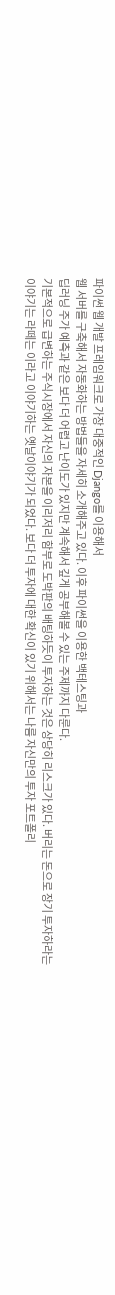파이썬 웹 개발 프레임워크로 가장 대중적인 Django를 이용해서
웹 서버를 구축해서 자동화하는 방법들을 자세히 소개해주고 있다. 이후 파이썬을 이용한 백테스팅과
딥러닝 주가 예측과 같은 보다 더 어렵고 난이도가 있지만 계속해서 깊게 공부해볼 수 있는 주제까지 다룬다.
기본적으로 급변하는 주식시장에서 자신의 자본을 이리저리 함부로 도박판의 배팅하듯이 투자하는 것은 상당히 리스크가 있다. 버리는 돈으로 장기 투자하라는 이야기는 라떼는 이라고 이야기하는 옛날이야기가 되었다. 보다 더 투자에 대한 확신이 있기 위해서는 나름 자신만의 투자 포트폴리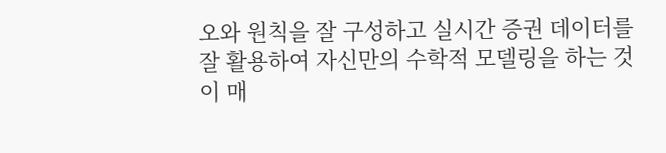오와 원칙을 잘 구성하고 실시간 증권 데이터를 잘 활용하여 자신만의 수학적 모델링을 하는 것이 매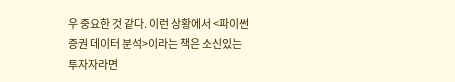우 중요한 것 같다. 이런 상황에서 <파이썬 증권 데이터 분석>이라는 책은 소신있는 투자자라면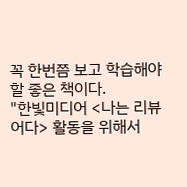꼭 한번쯤 보고 학습해야할 좋은 책이다.
"한빛미디어 <나는 리뷰어다> 활동을 위해서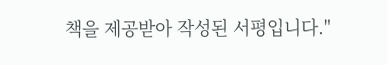책을 제공받아 작성된 서평입니다."